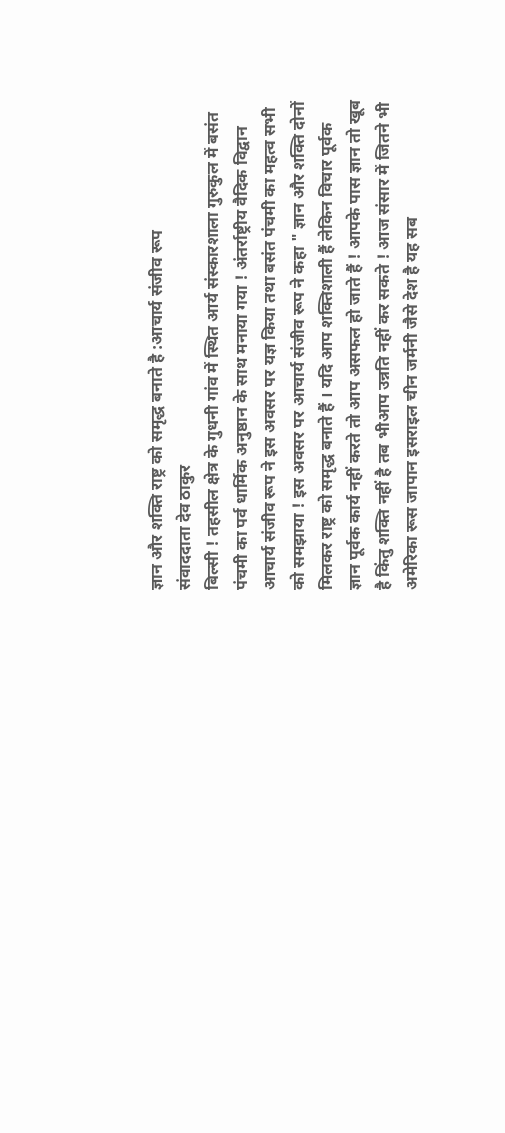ज्ञान और शक्ति राष्ट्र को समृद्ध बनाते है :आचार्य संजीव रूप
संवाददाता देव ठाकुर
बिल्सी ! तहसील क्षेत्र के गुधनी गांव में स्थित आर्य संस्कारशाला गुरुकुल में बसंत पंचमी का पर्व धार्मिक अनुष्ठान के साथ मनाया गया ! अंतर्राष्ट्रीय वैदिक विद्वान आचार्य संजीव रूप ने इस अवसर पर यज्ञ किया तथा बसंत पंचमी का महत्व सभी को समझाया ! इस अवसर पर आचार्य संजीव रूप ने कहा " ज्ञान और शक्ति दोनों मिलकर राष्ट्र को समृद्ध बनाते हैं । यदि आप शक्तिशाली हैं लेकिन विचार पूर्वक ज्ञान पूर्वक कार्य नहीं करते तो आप असफल हो जाते हैं ! आपके पास ज्ञान तो खूब है किंतु शक्ति नहीं है तब भीआप उन्नति नहीं कर सकते ! आज संसार में जितने भी अमेरिका रूस जापान इसराइल चीन जर्मनी जैसे देश है यह सब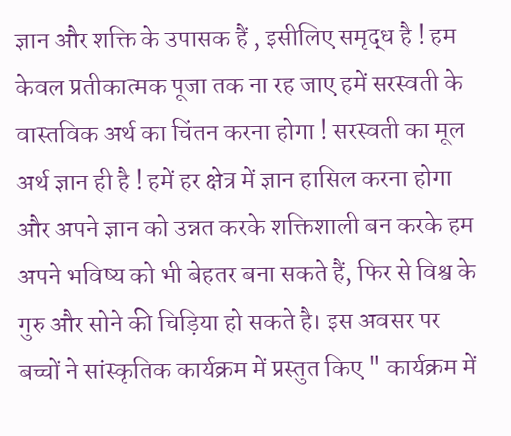ज्ञान और शक्ति के उपासक हैं , इसीलिए समृद्ध है ! हम केवल प्रतीकात्मक पूजा तक ना रह जाए हमें सरस्वती के वास्तविक अर्थ का चिंतन करना होगा ! सरस्वती का मूल अर्थ ज्ञान ही है ! हमें हर क्षेत्र में ज्ञान हासिल करना होगा और अपने ज्ञान को उन्नत करके शक्तिशाली बन करके हम अपने भविष्य को भी बेहतर बना सकते हैं, फिर से विश्व के गुरु और सोने की चिड़िया हो सकते है। इस अवसर पर बच्चों ने सांस्कृतिक कार्यक्रम में प्रस्तुत किए " कार्यक्रम में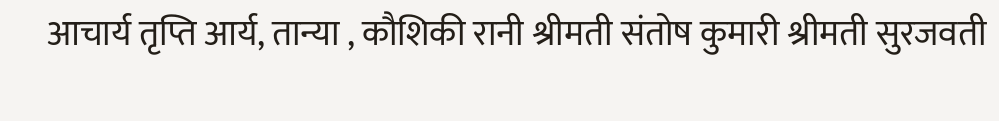आचार्य तृप्ति आर्य, तान्या , कौशिकी रानी श्रीमती संतोष कुमारी श्रीमती सुरजवती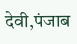देवी,पंजाब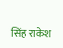सिंह राकेश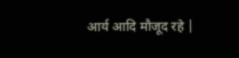आर्य आदि मौजूद रहे |